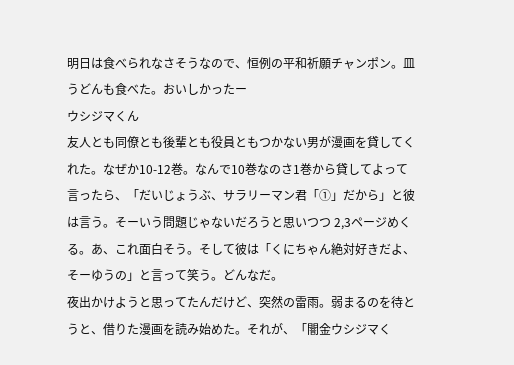明日は食べられなさそうなので、恒例の平和祈願チャンポン。皿うどんも食べた。おいしかったー
ウシジマくん
友人とも同僚とも後輩とも役員ともつかない男が漫画を貸してくれた。なぜか10-12巻。なんで10巻なのさ1巻から貸してよって言ったら、「だいじょうぶ、サラリーマン君「①」だから」と彼は言う。そーいう問題じゃないだろうと思いつつ 2,3ページめくる。あ、これ面白そう。そして彼は「くにちゃん絶対好きだよ、そーゆうの」と言って笑う。どんなだ。
夜出かけようと思ってたんだけど、突然の雷雨。弱まるのを待とうと、借りた漫画を読み始めた。それが、「闇金ウシジマく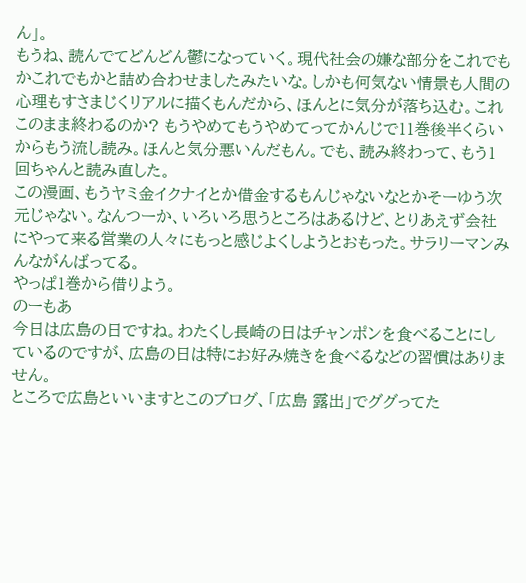ん」。
もうね、読んでてどんどん鬱になっていく。現代社会の嫌な部分をこれでもかこれでもかと詰め合わせましたみたいな。しかも何気ない情景も人間の心理もすさまじくリアルに描くもんだから、ほんとに気分が落ち込む。これこのまま終わるのか? もうやめてもうやめてってかんじで11巻後半くらいからもう流し読み。ほんと気分悪いんだもん。でも、読み終わって、もう1回ちゃんと読み直した。
この漫画、もうヤミ金イクナイとか借金するもんじゃないなとかそーゆう次元じゃない。なんつーか、いろいろ思うところはあるけど、とりあえず会社にやって来る営業の人々にもっと感じよくしようとおもった。サラリーマンみんながんばってる。
やっぱ1巻から借りよう。
のーもあ
今日は広島の日ですね。わたくし長崎の日はチャンポンを食べることにしているのですが、広島の日は特にお好み焼きを食べるなどの習慣はありません。
ところで広島といいますとこのブログ、「広島 露出」でググってた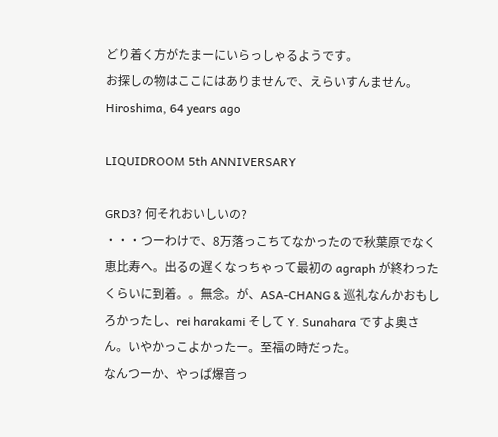どり着く方がたまーにいらっしゃるようです。
お探しの物はここにはありませんで、えらいすんません。
Hiroshima, 64 years ago

LIQUIDROOM 5th ANNIVERSARY

GRD3? 何それおいしいの?
・・・つーわけで、8万落っこちてなかったので秋葉原でなく恵比寿へ。出るの遅くなっちゃって最初の agraph が終わったくらいに到着。。無念。が、ASA-CHANG & 巡礼なんかおもしろかったし、rei harakami そして Y. Sunahara ですよ奥さん。いやかっこよかったー。至福の時だった。
なんつーか、やっぱ爆音っ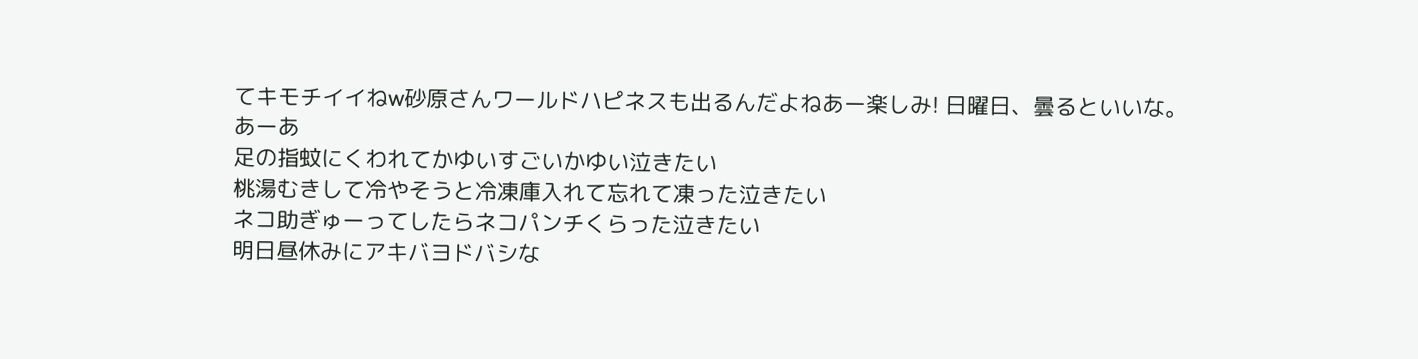てキモチイイねw砂原さんワールドハピネスも出るんだよねあー楽しみ! 日曜日、曇るといいな。
あーあ
足の指蚊にくわれてかゆいすごいかゆい泣きたい
桃湯むきして冷やそうと冷凍庫入れて忘れて凍った泣きたい
ネコ助ぎゅーってしたらネコパンチくらった泣きたい
明日昼休みにアキバヨドバシな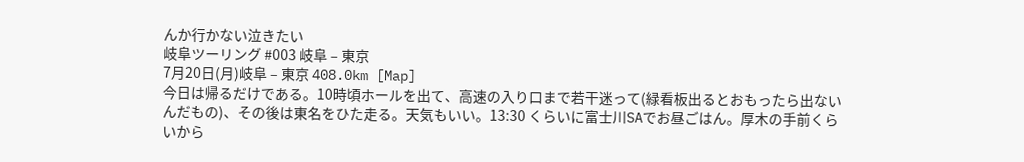んか行かない泣きたい
岐阜ツーリング #003 岐阜 – 東京
7月20日(月)岐阜 – 東京 408.0km [Map]
今日は帰るだけである。10時頃ホールを出て、高速の入り口まで若干迷って(緑看板出るとおもったら出ないんだもの)、その後は東名をひた走る。天気もいい。13:30 くらいに富士川SAでお昼ごはん。厚木の手前くらいから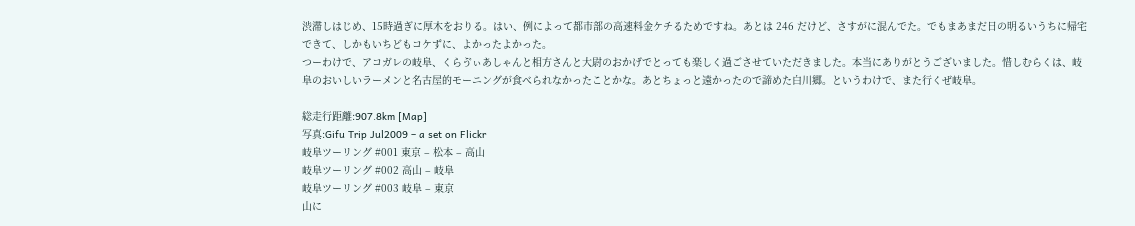渋滞しはじめ、15時過ぎに厚木をおりる。はい、例によって都市部の高速料金ケチるためですね。あとは 246 だけど、さすがに混んでた。でもまあまだ日の明るいうちに帰宅できて、しかもいちどもコケずに、よかったよかった。
つーわけで、アコガレの岐阜、くらゔぃあしゃんと相方さんと大尉のおかげでとっても楽しく過ごさせていただきました。本当にありがとうございました。惜しむらくは、岐阜のおいしいラーメンと名古屋的モーニングが食べられなかったことかな。あとちょっと遠かったので諦めた白川郷。というわけで、また行くぜ岐阜。

総走行距離:907.8km [Map]
写真:Gifu Trip Jul2009 – a set on Flickr
岐阜ツーリング #001 東京 – 松本 – 高山
岐阜ツーリング #002 高山 – 岐阜
岐阜ツーリング #003 岐阜 – 東京
山に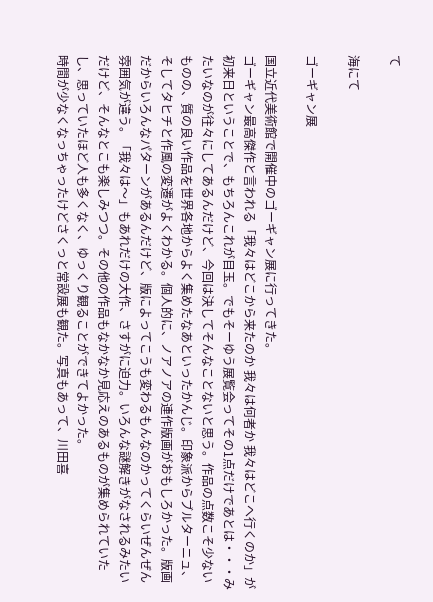て

海にて

ゴーギャン展

国立近代美術館で開催中のゴーギャン展に行ってきた。
ゴーギャン最高傑作と言われる「我々はどこから来たのか 我々は何者か 我々はどこへ行くのか」が初来日ということで、もちろんこれが目玉。でもそーゆう展覧会ってその1点だけであとは・・・みたいなのが往々にしてあるんだけど、今回は決してそんなことないと思う。作品の点数こそ少ないものの、質の良い作品を世界各地からよく集めたなあといったかんじ。印象派からブルターニュ、そしてタヒチと作風の変遷がよくわかる。個人的に、ノアノアの連作版画がおもしろかった。版画だからいろんなパターンがあるんだけど、版によってこうも変わるもんなのかってくらいぜんぜん雰囲気が違う。「我々は〜」もあれだけの大作、さすがに迫力。いろんな謎解きがなされるみたいだけど、そんなとこも楽しみつつ。その他の作品もなかなか見応えのあるものが集められていたし、思っていたほど人も多くなく、ゆっくり観ることができてよかった。
時間が少なくなっちゃったけどさくっと常設展も観た。写真もあって、川田喜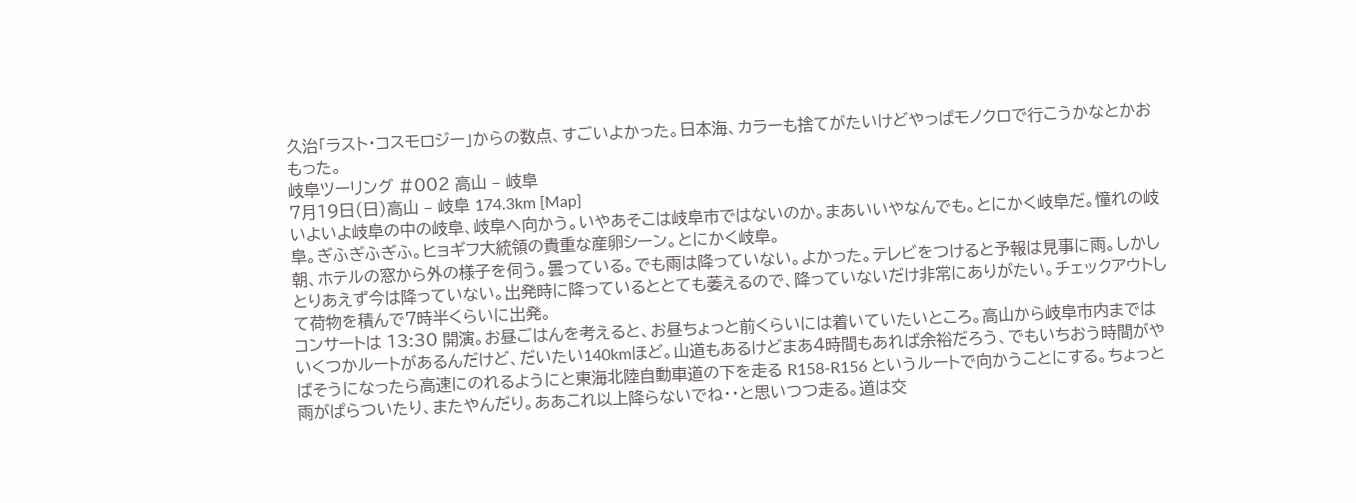久治「ラスト・コスモロジー」からの数点、すごいよかった。日本海、カラーも捨てがたいけどやっぱモノクロで行こうかなとかおもった。
岐阜ツーリング #002 高山 – 岐阜
7月19日(日)高山 – 岐阜 174.3km [Map]
いよいよ岐阜の中の岐阜、岐阜へ向かう。いやあそこは岐阜市ではないのか。まあいいやなんでも。とにかく岐阜だ。憧れの岐阜。ぎふぎふぎふ。ヒョギフ大統領の貴重な産卵シーン。とにかく岐阜。
朝、ホテルの窓から外の様子を伺う。曇っている。でも雨は降っていない。よかった。テレビをつけると予報は見事に雨。しかしとりあえず今は降っていない。出発時に降っているととても萎えるので、降っていないだけ非常にありがたい。チェックアウトして荷物を積んで7時半くらいに出発。
コンサートは 13:30 開演。お昼ごはんを考えると、お昼ちょっと前くらいには着いていたいところ。高山から岐阜市内まではいくつかルートがあるんだけど、だいたい140kmほど。山道もあるけどまあ4時間もあれば余裕だろう、でもいちおう時間がやばそうになったら高速にのれるようにと東海北陸自動車道の下を走る R158-R156 というルートで向かうことにする。ちょっと雨がぱらついたり、またやんだり。ああこれ以上降らないでね・・と思いつつ走る。道は交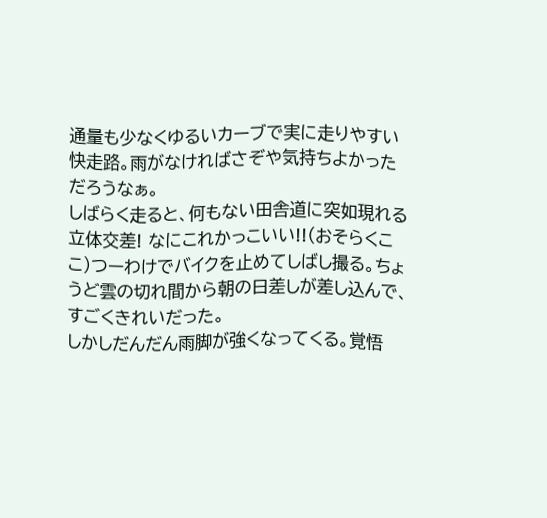通量も少なくゆるいカーブで実に走りやすい快走路。雨がなければさぞや気持ちよかっただろうなぁ。
しばらく走ると、何もない田舎道に突如現れる立体交差! なにこれかっこいい!!(おそらくここ)つーわけでバイクを止めてしばし撮る。ちょうど雲の切れ間から朝の日差しが差し込んで、すごくきれいだった。
しかしだんだん雨脚が強くなってくる。覚悟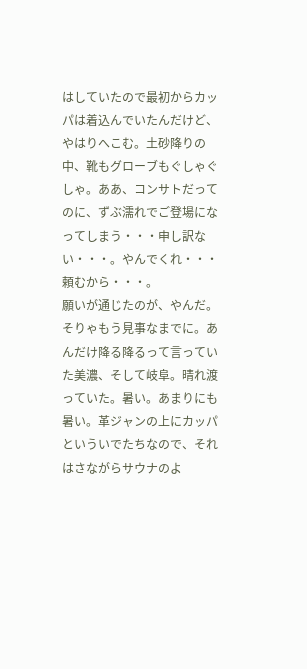はしていたので最初からカッパは着込んでいたんだけど、やはりへこむ。土砂降りの中、靴もグローブもぐしゃぐしゃ。ああ、コンサトだってのに、ずぶ濡れでご登場になってしまう・・・申し訳ない・・・。やんでくれ・・・頼むから・・・。
願いが通じたのが、やんだ。そりゃもう見事なまでに。あんだけ降る降るって言っていた美濃、そして岐阜。晴れ渡っていた。暑い。あまりにも暑い。革ジャンの上にカッパといういでたちなので、それはさながらサウナのよ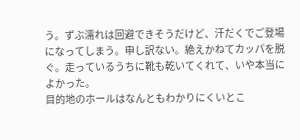う。ずぶ濡れは回避できそうだけど、汗だくでご登場になってしまう。申し訳ない。絶えかねてカッパを脱ぐ。走っているうちに靴も乾いてくれて、いや本当によかった。
目的地のホールはなんともわかりにくいとこ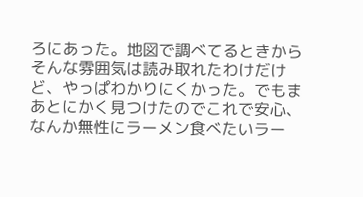ろにあった。地図で調べてるときからそんな雰囲気は読み取れたわけだけど、やっぱわかりにくかった。でもまあとにかく見つけたのでこれで安心、なんか無性にラーメン食べたいラー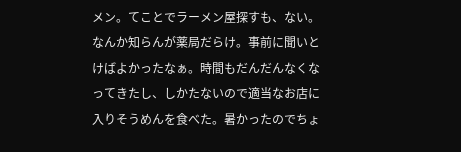メン。てことでラーメン屋探すも、ない。なんか知らんが薬局だらけ。事前に聞いとけばよかったなぁ。時間もだんだんなくなってきたし、しかたないので適当なお店に入りそうめんを食べた。暑かったのでちょ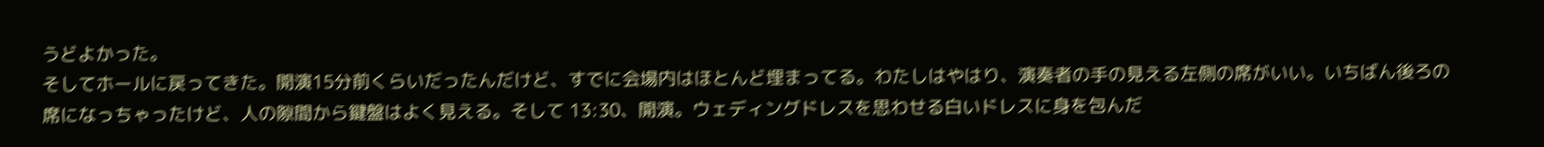うどよかった。
そしてホールに戻ってきた。開演15分前くらいだったんだけど、すでに会場内はほとんど埋まってる。わたしはやはり、演奏者の手の見える左側の席がいい。いちばん後ろの席になっちゃったけど、人の隙間から鍵盤はよく見える。そして 13:30、開演。ウェディングドレスを思わせる白いドレスに身を包んだ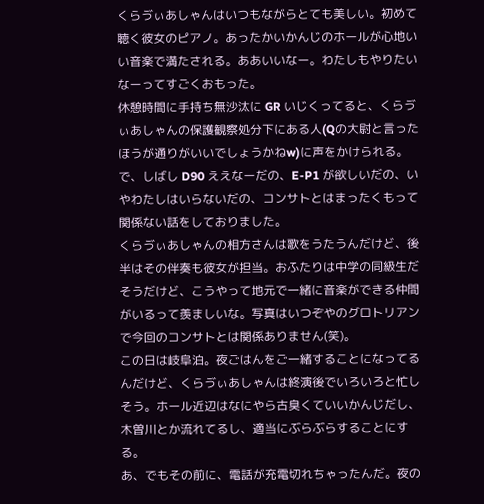くらゔぃあしゃんはいつもながらとても美しい。初めて聴く彼女のピアノ。あったかいかんじのホールが心地いい音楽で満たされる。ああいいなー。わたしもやりたいなーってすごくおもった。
休憩時間に手持ち無沙汰に GR いじくってると、くらゔぃあしゃんの保護観察処分下にある人(Qの大尉と言ったほうが通りがいいでしょうかねw)に声をかけられる。で、しばし D90 ええなーだの、E-P1 が欲しいだの、いやわたしはいらないだの、コンサトとはまったくもって関係ない話をしておりました。
くらゔぃあしゃんの相方さんは歌をうたうんだけど、後半はその伴奏も彼女が担当。おふたりは中学の同級生だそうだけど、こうやって地元で一緒に音楽ができる仲間がいるって羨ましいな。写真はいつぞやのグロトリアンで今回のコンサトとは関係ありません(笑)。
この日は岐阜泊。夜ごはんをご一緒することになってるんだけど、くらゔぃあしゃんは終演後でいろいろと忙しそう。ホール近辺はなにやら古臭くていいかんじだし、木曽川とか流れてるし、適当にぶらぶらすることにする。
あ、でもその前に、電話が充電切れちゃったんだ。夜の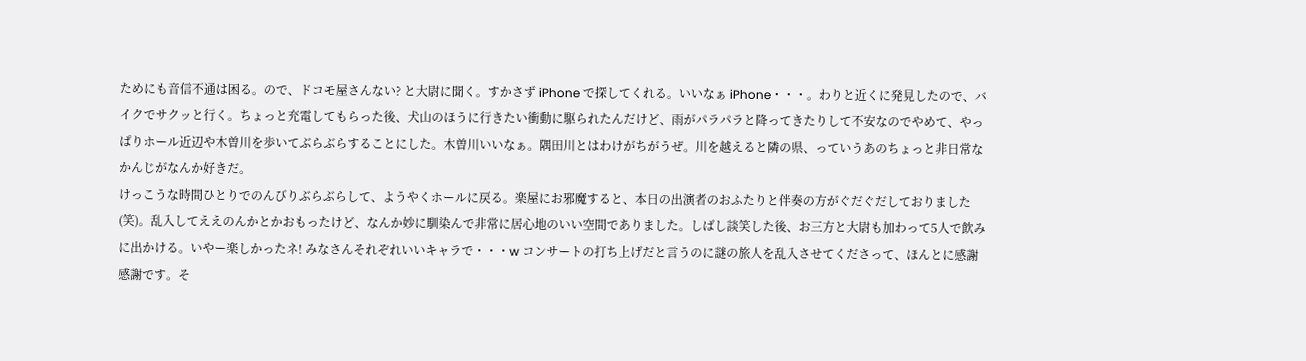ためにも音信不通は困る。ので、ドコモ屋さんない? と大尉に聞く。すかさず iPhone で探してくれる。いいなぁ iPhone・・・。わりと近くに発見したので、バイクでサクッと行く。ちょっと充電してもらった後、犬山のほうに行きたい衝動に駆られたんだけど、雨がパラパラと降ってきたりして不安なのでやめて、やっぱりホール近辺や木曽川を歩いてぶらぶらすることにした。木曽川いいなぁ。隅田川とはわけがちがうぜ。川を越えると隣の県、っていうあのちょっと非日常なかんじがなんか好きだ。
けっこうな時間ひとりでのんびりぶらぶらして、ようやくホールに戻る。楽屋にお邪魔すると、本日の出演者のおふたりと伴奏の方がぐだぐだしておりました(笑)。乱入してええのんかとかおもったけど、なんか妙に馴染んで非常に居心地のいい空間でありました。しばし談笑した後、お三方と大尉も加わって5人で飲みに出かける。いやー楽しかったネ! みなさんそれぞれいいキャラで・・・w コンサートの打ち上げだと言うのに謎の旅人を乱入させてくださって、ほんとに感謝感謝です。そ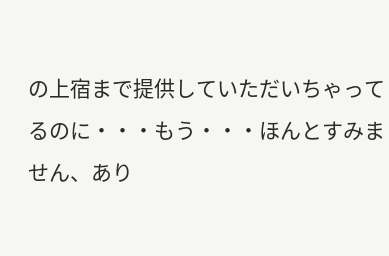の上宿まで提供していただいちゃってるのに・・・もう・・・ほんとすみません、あり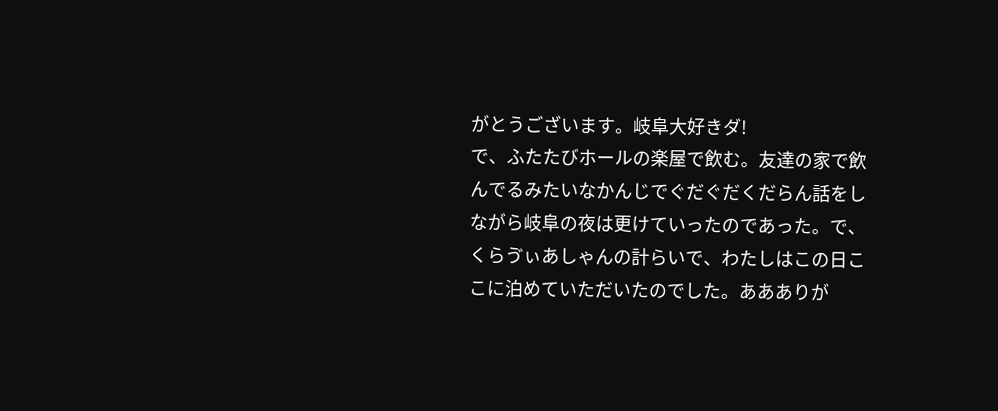がとうございます。岐阜大好きダ!
で、ふたたびホールの楽屋で飲む。友達の家で飲んでるみたいなかんじでぐだぐだくだらん話をしながら岐阜の夜は更けていったのであった。で、くらゔぃあしゃんの計らいで、わたしはこの日ここに泊めていただいたのでした。ああありが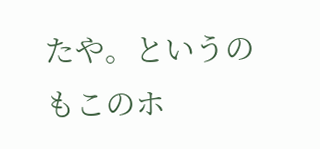たや。というのもこのホ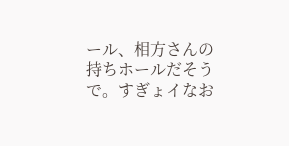ール、相方さんの持ちホールだそうで。すぎょイなお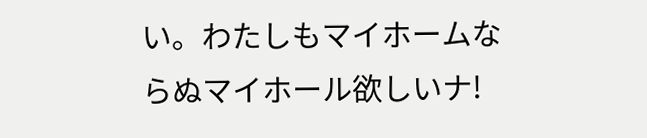い。わたしもマイホームならぬマイホール欲しいナ!